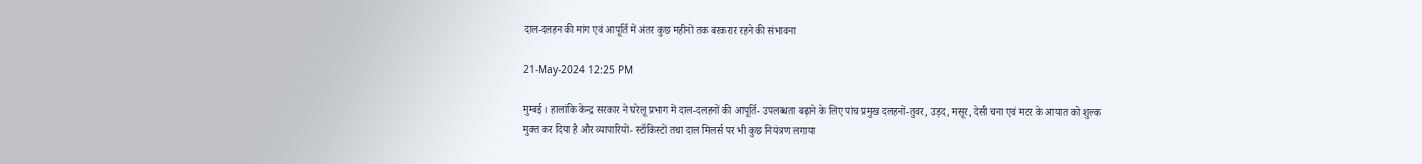दाल-दलहन की मांग एवं आपूर्ति में अंतर कुछ महीनों तक बरकरार रहने की संभावना

21-May-2024 12:25 PM

मुम्बई । हालांकि केन्द्र सरकार ने घरेलू प्रभाग में दाल-दलहनों की आपूर्ति- उपलब्धता बढ़ाने के लिए पांच प्रमुख दलहनों-तुवर, उड़द, मसूर, देसी चना एवं मटर के आयात को शुल्क मुक्त कर दिया है और व्यापारियों- स्टॉकिस्टों तथा दाल मिलर्स पर भी कुछ नियंत्रण लगाया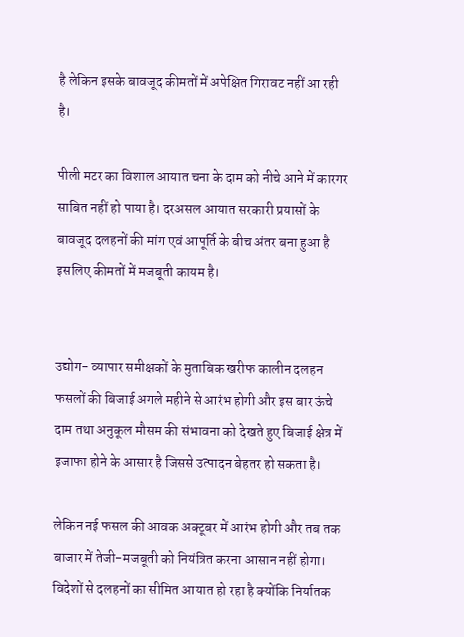है लेकिन इसके बावजूद कीमतों में अपेक्षित गिरावट नहीं आ रही है।

पीली मटर का विशाल आयात चना के दाम को नीचे आने में कारगर साबित नहीं हो पाया है। दरअसल आयात सरकारी प्रयासों के बावजूद दलहनों की मांग एवं आपूर्ति के बीच अंतर बना हुआ है इसलिए कीमतों में मजबूती कायम है।


उद्योग- व्यापार समीक्षकों के मुताबिक खरीफ कालीन दलहन फसलों की बिजाई अगले महीने से आरंभ होगी और इस बार ऊंचे दाम तथा अनुकूल मौसम की संभावना को देखते हुए बिजाई क्षेत्र में इजाफा होने के आसार है जिससे उत्पादन बेहतर हो सकता है।

लेकिन नई फसल की आवक अक्टूबर में आरंभ होगी और तब तक बाजार में तेजी-मजबूती को नियंत्रित करना आसान नहीं होगा। विदेशों से दलहनों का सीमित आयात हो रहा है क्योंकि निर्यातक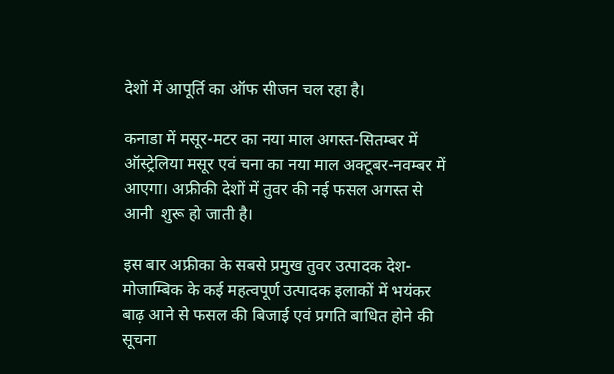देशों में आपूर्ति का ऑफ सीजन चल रहा है।

कनाडा में मसूर-मटर का नया माल अगस्त-सितम्बर में ऑस्ट्रेलिया मसूर एवं चना का नया माल अक्टूबर-नवम्बर में आएगा। अफ्रीकी देशों में तुवर की नई फसल अगस्त से आनी  शुरू हो जाती है।

इस बार अफ्रीका के सबसे प्रमुख तुवर उत्पादक देश- मोजाम्बिक के कई महत्वपूर्ण उत्पादक इलाकों में भयंकर बाढ़ आने से फसल की बिजाई एवं प्रगति बाधित होने की सूचना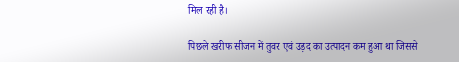मिल रही है।

पिछले खरीफ सीजन में तुवर एवं उड़द का उत्पादन कम हुआ था जिससे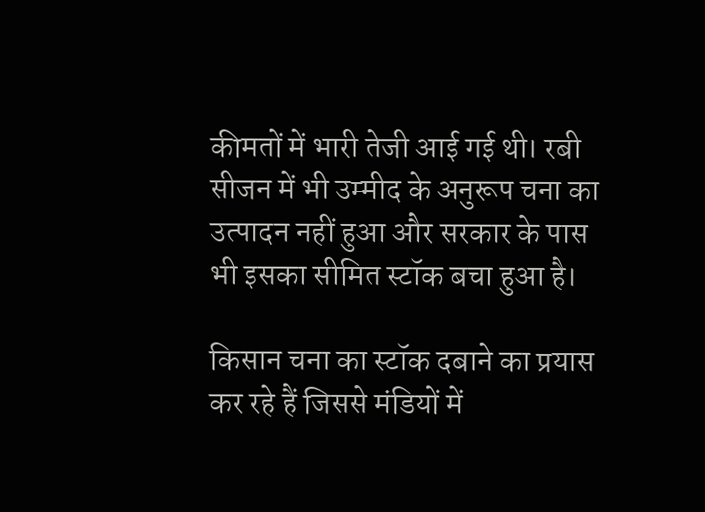कीमतों में भारी तेजी आई गई थी। रबी सीजन में भी उम्मीद के अनुरूप चना का उत्पादन नहीं हुआ और सरकार के पास भी इसका सीमित स्टॉक बचा हुआ है।

किसान चना का स्टॉक दबाने का प्रयास कर रहे हैं जिससे मंडियों में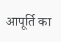आपूर्ति का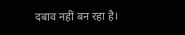दबाव नहीं बन रहा है।